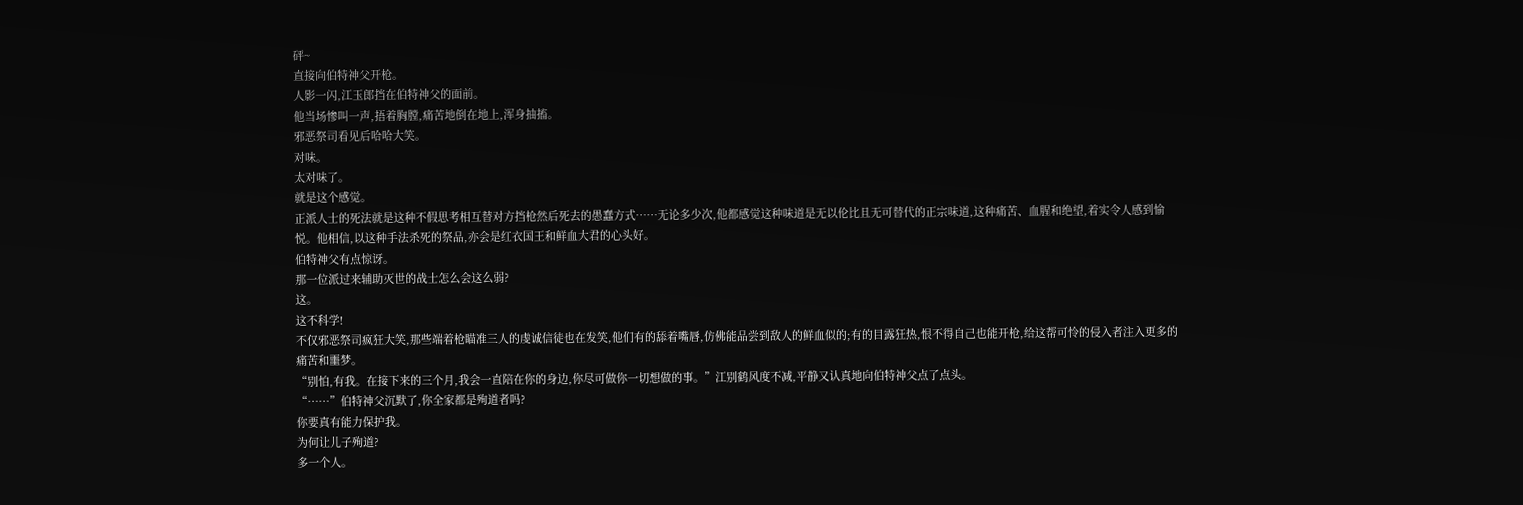砰~
直接向伯特神父开枪。
人影一闪,江玉郎挡在伯特神父的面前。
他当场惨叫一声,捂着胸膛,痛苦地倒在地上,浑身抽搐。
邪恶祭司看见后哈哈大笑。
对味。
太对味了。
就是这个感觉。
正派人士的死法就是这种不假思考相互替对方挡枪然后死去的愚蠢方式……无论多少次,他都感觉这种味道是无以伦比且无可替代的正宗味道,这种痛苦、血腥和绝望,着实令人感到愉悦。他相信,以这种手法杀死的祭品,亦会是红衣国王和鲜血大君的心头好。
伯特神父有点惊讶。
那一位派过来辅助灭世的战士怎么会这么弱?
这。
这不科学!
不仅邪恶祭司疯狂大笑,那些端着枪瞄准三人的虔诚信徒也在发笑,他们有的舔着嘴唇,仿佛能品尝到敌人的鲜血似的;有的目露狂热,恨不得自己也能开枪,给这帮可怜的侵入者注入更多的痛苦和噩梦。
“别怕,有我。在接下来的三个月,我会一直陪在你的身边,你尽可做你一切想做的事。”江别鹤风度不减,平静又认真地向伯特神父点了点头。
“……”伯特神父沉默了,你全家都是殉道者吗?
你要真有能力保护我。
为何让儿子殉道?
多一个人。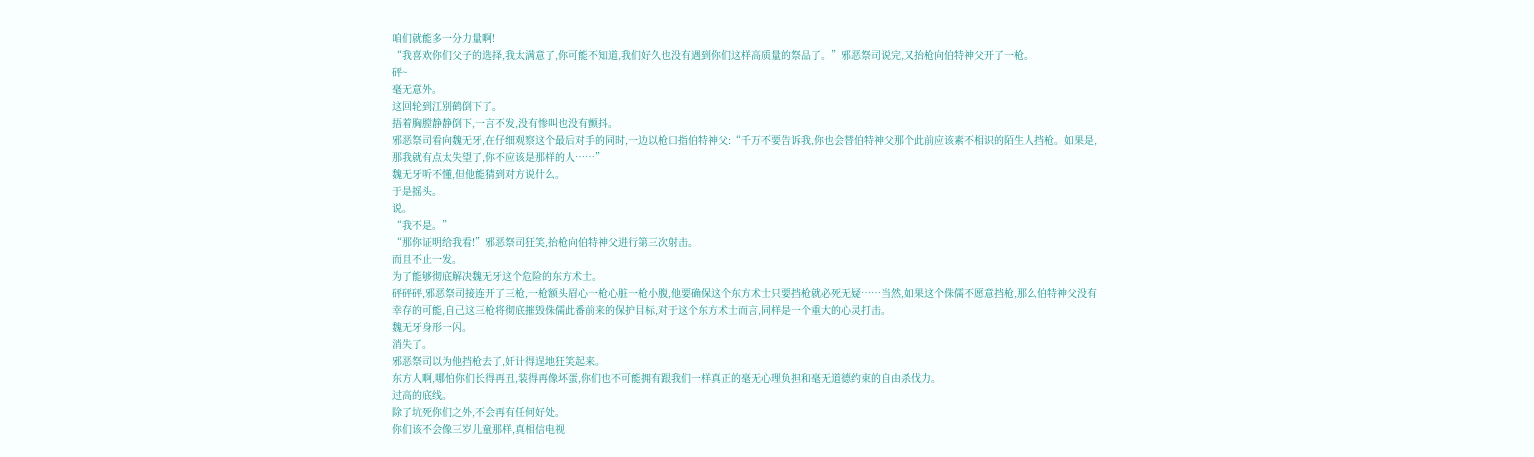咱们就能多一分力量啊!
“我喜欢你们父子的选择,我太满意了,你可能不知道,我们好久也没有遇到你们这样高质量的祭品了。”邪恶祭司说完,又抬枪向伯特神父开了一枪。
砰~
毫无意外。
这回轮到江别鹤倒下了。
捂着胸膛静静倒下,一言不发,没有惨叫也没有颤抖。
邪恶祭司看向魏无牙,在仔细观察这个最后对手的同时,一边以枪口指伯特神父:“千万不要告诉我,你也会替伯特神父那个此前应该素不相识的陌生人挡枪。如果是,那我就有点太失望了,你不应该是那样的人……”
魏无牙听不懂,但他能猜到对方说什么。
于是摇头。
说。
“我不是。”
“那你证明给我看!”邪恶祭司狂笑,抬枪向伯特神父进行第三次射击。
而且不止一发。
为了能够彻底解决魏无牙这个危险的东方术士。
砰砰砰,邪恶祭司接连开了三枪,一枪额头眉心一枪心脏一枪小腹,他要确保这个东方术士只要挡枪就必死无疑……当然,如果这个侏儒不愿意挡枪,那么伯特神父没有幸存的可能,自己这三枪将彻底摧毁侏儒此番前来的保护目标,对于这个东方术士而言,同样是一个重大的心灵打击。
魏无牙身形一闪。
消失了。
邪恶祭司以为他挡枪去了,奸计得逞地狂笑起来。
东方人啊,哪怕你们长得再丑,装得再像坏蛋,你们也不可能拥有跟我们一样真正的毫无心理负担和毫无道德约束的自由杀伐力。
过高的底线。
除了坑死你们之外,不会再有任何好处。
你们该不会像三岁儿童那样,真相信电视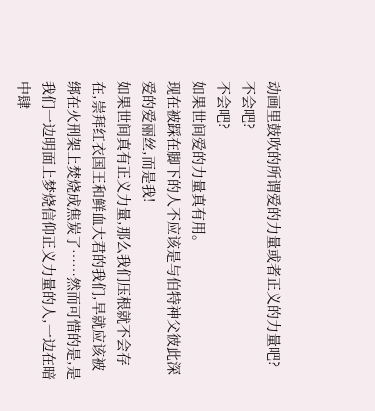动画里鼓吹的所谓爱的力量或者正义的力量吧?
不会吧?
不会吧?
如果世间爱的力量真有用。
现在被踩在脚下的人不应该是与伯特神父彼此深爱的爱丽丝,而是我!
如果世间真有正义力量,那么我们压根就不会存在,崇拜红衣国王和鲜血大君的我们,早就应该被绑在火刑架上焚烧成焦炭了……然而可惜的是,是我们一边明面上梦烧信仰正义力量的人,一边在暗中肆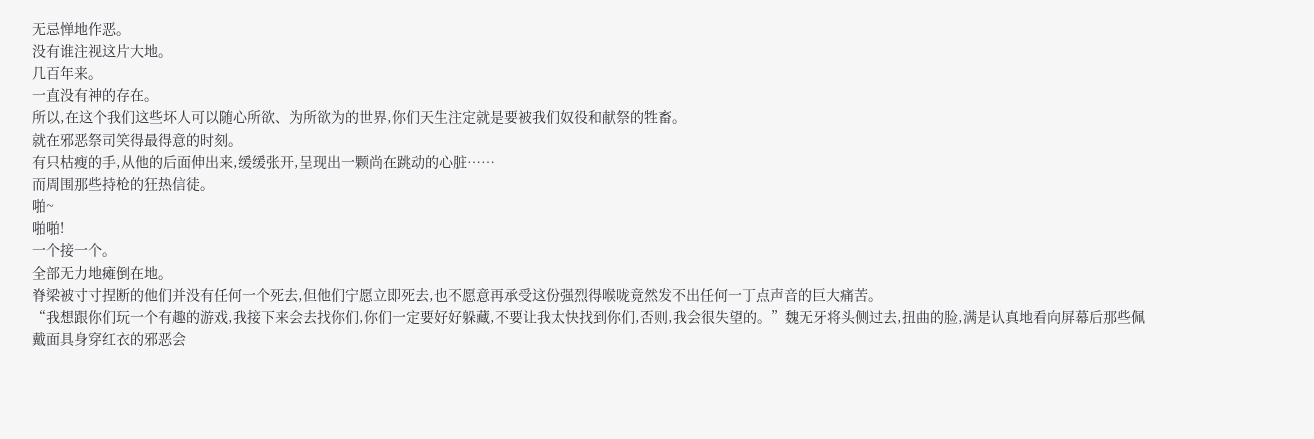无忌惮地作恶。
没有谁注视这片大地。
几百年来。
一直没有神的存在。
所以,在这个我们这些坏人可以随心所欲、为所欲为的世界,你们天生注定就是要被我们奴役和献祭的牲畜。
就在邪恶祭司笑得最得意的时刻。
有只枯瘦的手,从他的后面伸出来,缓缓张开,呈现出一颗尚在跳动的心脏……
而周围那些持枪的狂热信徒。
啪~
啪啪!
一个接一个。
全部无力地瘫倒在地。
脊梁被寸寸捏断的他们并没有任何一个死去,但他们宁愿立即死去,也不愿意再承受这份强烈得喉咙竟然发不出任何一丁点声音的巨大痛苦。
“我想跟你们玩一个有趣的游戏,我接下来会去找你们,你们一定要好好躲藏,不要让我太快找到你们,否则,我会很失望的。”魏无牙将头侧过去,扭曲的脸,满是认真地看向屏幕后那些佩戴面具身穿红衣的邪恶会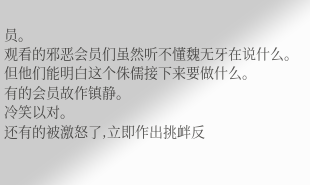员。
观看的邪恶会员们虽然听不懂魏无牙在说什么。
但他们能明白这个侏儒接下来要做什么。
有的会员故作镇静。
冷笑以对。
还有的被激怒了,立即作出挑衅反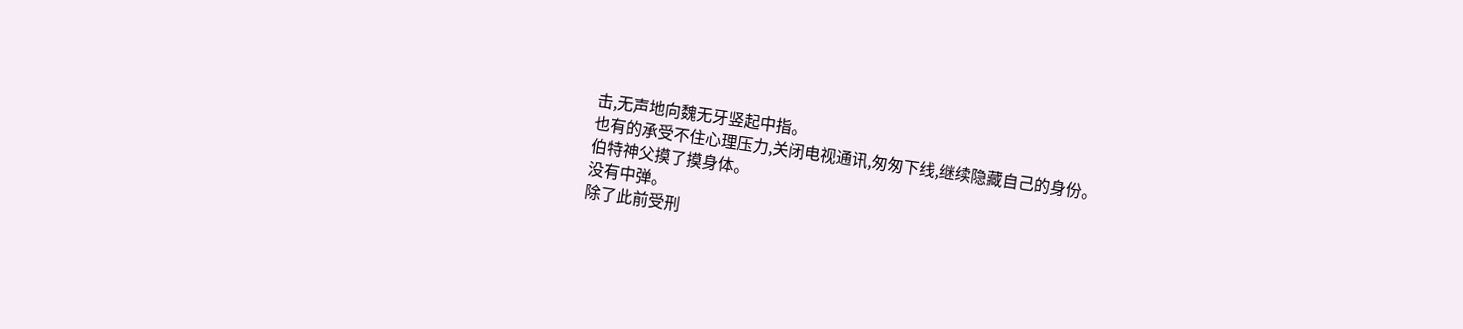击,无声地向魏无牙竖起中指。
也有的承受不住心理压力,关闭电视通讯,匆匆下线,继续隐藏自己的身份。
伯特神父摸了摸身体。
没有中弹。
除了此前受刑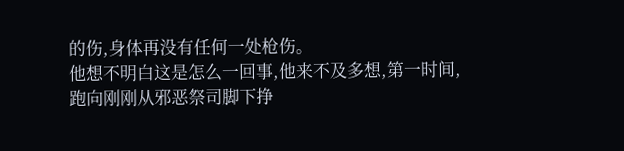的伤,身体再没有任何一处枪伤。
他想不明白这是怎么一回事,他来不及多想,第一时间,跑向刚刚从邪恶祭司脚下挣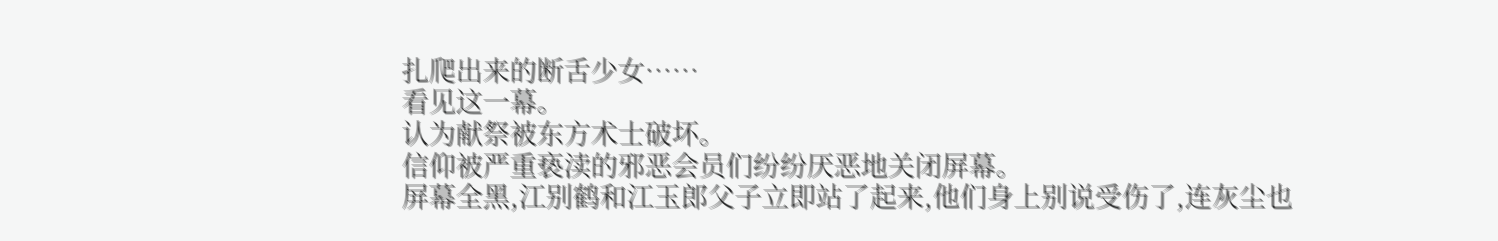扎爬出来的断舌少女……
看见这一幕。
认为献祭被东方术士破坏。
信仰被严重亵渎的邪恶会员们纷纷厌恶地关闭屏幕。
屏幕全黑,江别鹤和江玉郎父子立即站了起来,他们身上别说受伤了,连灰尘也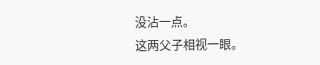没沾一点。
这两父子相视一眼。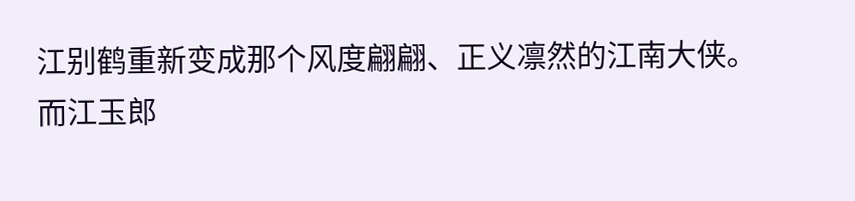江别鹤重新变成那个风度翩翩、正义凛然的江南大侠。
而江玉郎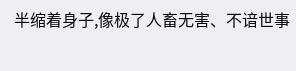半缩着身子,像极了人畜无害、不谙世事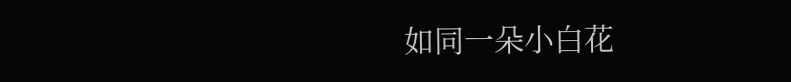如同一朵小白花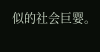似的社会巨婴。